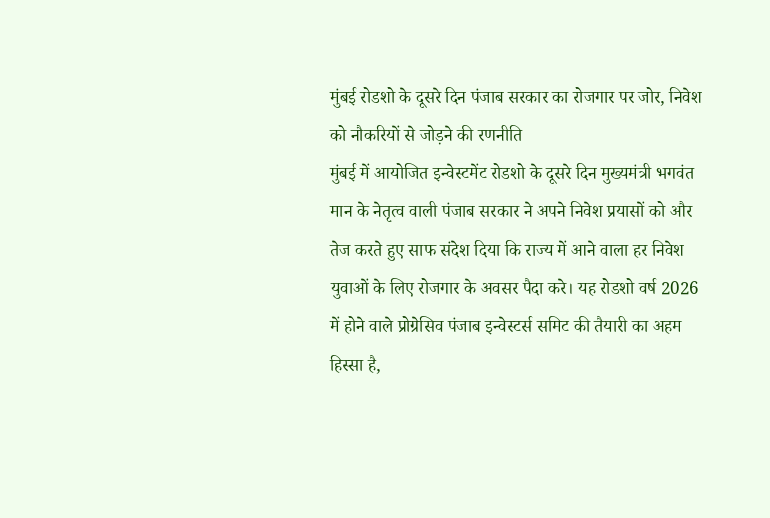मुंबई रोडशो के दूसरे दिन पंजाब सरकार का रोजगार पर जोर, निवेश को नौकरियों से जोड़ने की रणनीति
मुंबई में आयोजित इन्वेस्टमेंट रोडशो के दूसरे दिन मुख्यमंत्री भगवंत मान के नेतृत्व वाली पंजाब सरकार ने अपने निवेश प्रयासों को और तेज करते हुए साफ संदेश दिया कि राज्य में आने वाला हर निवेश युवाओं के लिए रोजगार के अवसर पैदा करे। यह रोडशो वर्ष 2026 में होने वाले प्रोग्रेसिव पंजाब इन्वेस्टर्स समिट की तैयारी का अहम हिस्सा है,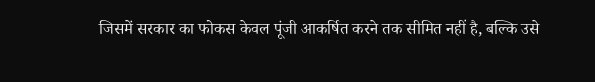जिसमें सरकार का फोकस केवल पूंजी आकर्षित करने तक सीमित नहीं है, बल्कि उसे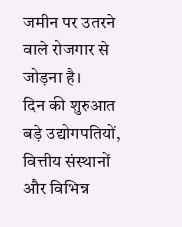जमीन पर उतरने वाले रोजगार से जोड़ना है।
दिन की शुरुआत बड़े उद्योगपतियों, वित्तीय संस्थानों और विभिन्न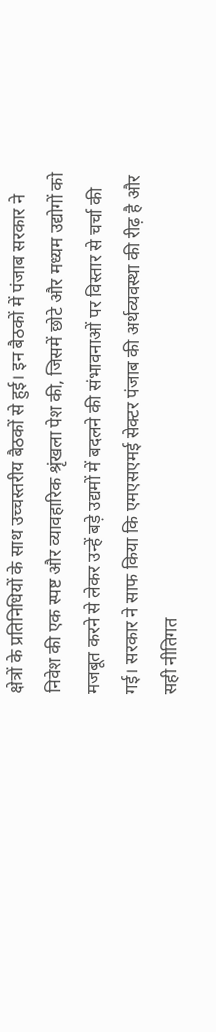क्षेत्रों के प्रतिनिधियों के साथ उच्चस्तरीय बैठकों से हुई। इन बैठकों में पंजाब सरकार ने निवेश की एक स्पष्ट और व्यावहारिक श्रृंखला पेश की, जिसमें छोटे और मध्यम उद्योगों को मजबूत करने से लेकर उन्हें बड़े उद्यमों में बदलने की संभावनाओं पर विस्तार से चर्चा की गई। सरकार ने साफ किया कि एमएसएमई सेक्टर पंजाब की अर्थव्यवस्था की रीढ़ है और सही नीतिगत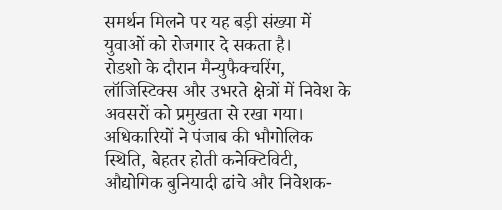समर्थन मिलने पर यह बड़ी संख्या में युवाओं को रोजगार दे सकता है।
रोडशो के दौरान मैन्युफैक्चरिंग, लॉजिस्टिक्स और उभरते क्षेत्रों में निवेश के अवसरों को प्रमुखता से रखा गया। अधिकारियों ने पंजाब की भौगोलिक स्थिति, बेहतर होती कनेक्टिविटी, औद्योगिक बुनियादी ढांचे और निवेशक-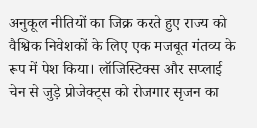अनुकूल नीतियों का जिक्र करते हुए राज्य को वैश्विक निवेशकों के लिए एक मजबूत गंतव्य के रूप में पेश किया। लॉजिस्टिक्स और सप्लाई चेन से जुड़े प्रोजेक्ट्स को रोजगार सृजन का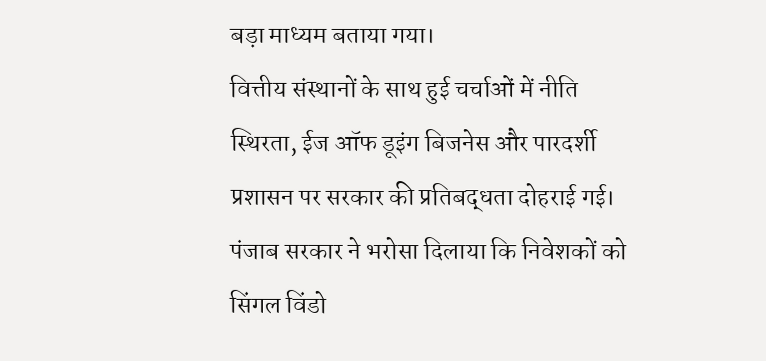बड़ा माध्यम बताया गया।
वित्तीय संस्थानों के साथ हुई चर्चाओं में नीति स्थिरता, ईज ऑफ डूइंग बिजनेस और पारदर्शी प्रशासन पर सरकार की प्रतिबद्धता दोहराई गई। पंजाब सरकार ने भरोसा दिलाया कि निवेशकों को सिंगल विंडो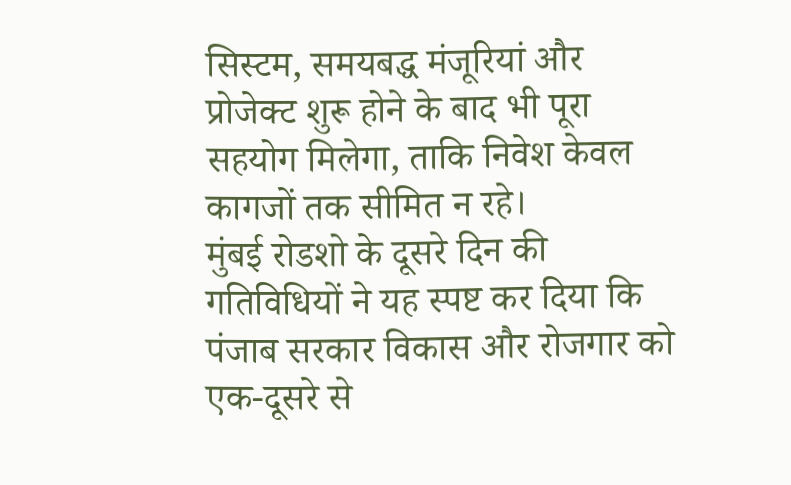सिस्टम, समयबद्ध मंजूरियां और प्रोजेक्ट शुरू होने के बाद भी पूरा सहयोग मिलेगा, ताकि निवेश केवल कागजों तक सीमित न रहे।
मुंबई रोडशो के दूसरे दिन की गतिविधियों ने यह स्पष्ट कर दिया कि पंजाब सरकार विकास और रोजगार को एक-दूसरे से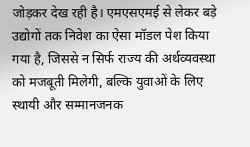जोड़कर देख रही है। एमएसएमई से लेकर बड़े उद्योगों तक निवेश का ऐसा मॉडल पेश किया गया है, जिससे न सिर्फ राज्य की अर्थव्यवस्था को मजबूती मिलेगी, बल्कि युवाओं के लिए स्थायी और सम्मानजनक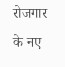रोजगार के नए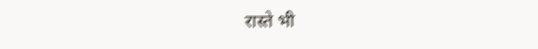रास्ते भी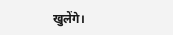खुलेंगे।